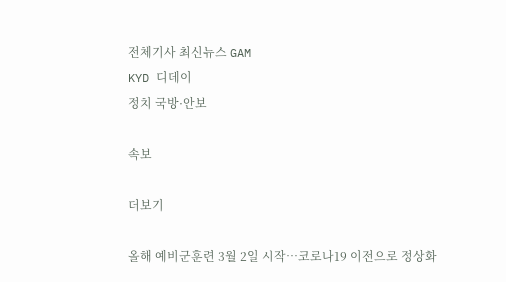전체기사 최신뉴스 GAM
KYD 디데이
정치 국방·안보

속보

더보기

올해 예비군훈련 3월 2일 시작…코로나19 이전으로 정상화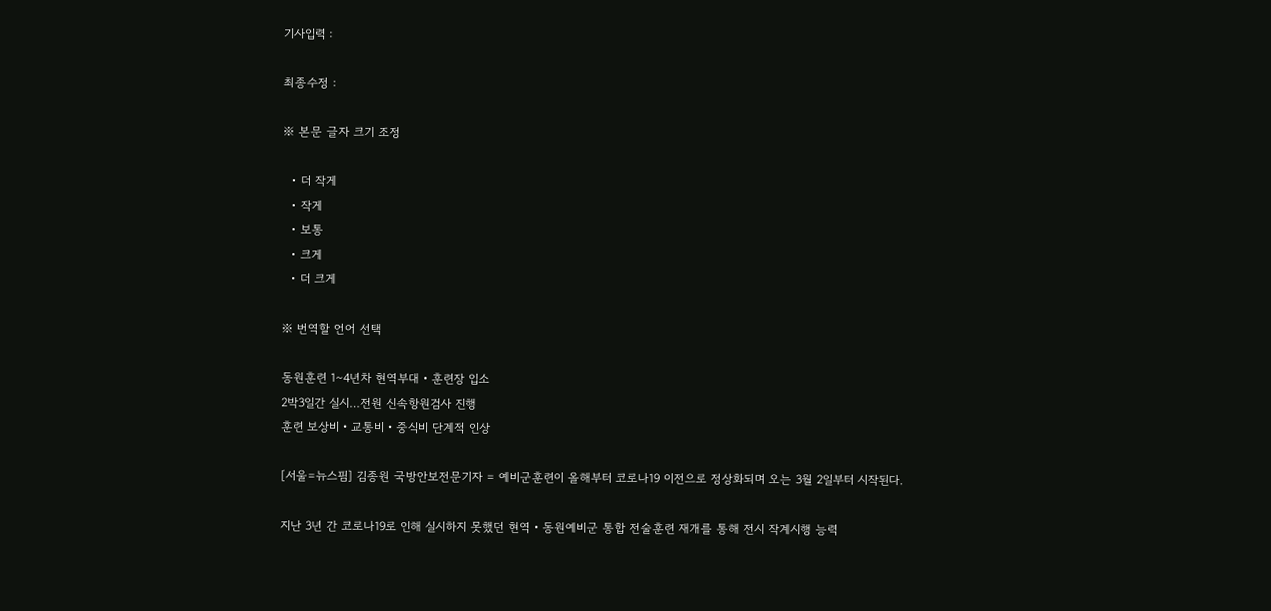기사입력 :

최종수정 :

※ 본문 글자 크기 조정

  • 더 작게
  • 작게
  • 보통
  • 크게
  • 더 크게

※ 번역할 언어 선택

동원훈련 1∼4년차 현역부대‧훈련장 입소
2박3일간 실시…전원 신속항원검사 진행
훈련 보상비‧교통비‧중식비 단계적 인상

[서울=뉴스핌] 김종원 국방안보전문기자 = 예비군훈련이 올해부터 코로나19 이전으로 정상화되며 오는 3월 2일부터 시작된다.

지난 3년 간 코로나19로 인해 실시하지 못했던 현역‧동원예비군 통합 전술훈련 재개를 통해 전시 작계시행 능력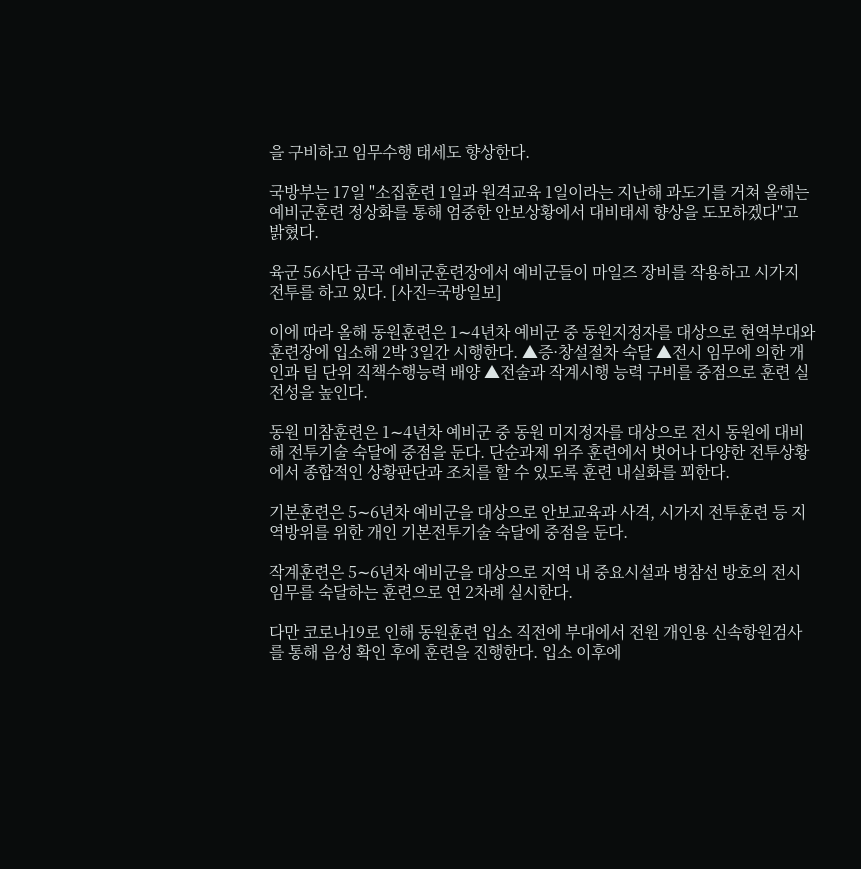을 구비하고 임무수행 태세도 향상한다.

국방부는 17일 "소집훈련 1일과 원격교육 1일이라는 지난해 과도기를 거쳐 올해는 예비군훈련 정상화를 통해 엄중한 안보상황에서 대비태세 향상을 도모하겠다"고 밝혔다.

육군 56사단 금곡 예비군훈련장에서 예비군들이 마일즈 장비를 작용하고 시가지 전투를 하고 있다. [사진=국방일보]

이에 따라 올해 동원훈련은 1∼4년차 예비군 중 동원지정자를 대상으로 현역부대와 훈련장에 입소해 2박 3일간 시행한다. ▲증·창설절차 숙달 ▲전시 임무에 의한 개인과 팀 단위 직책수행능력 배양 ▲전술과 작계시행 능력 구비를 중점으로 훈련 실전성을 높인다.

동원 미참훈련은 1∼4년차 예비군 중 동원 미지정자를 대상으로 전시 동원에 대비해 전투기술 숙달에 중점을 둔다. 단순과제 위주 훈련에서 벗어나 다양한 전투상황에서 종합적인 상황판단과 조치를 할 수 있도록 훈련 내실화를 꾀한다.

기본훈련은 5∼6년차 예비군을 대상으로 안보교육과 사격, 시가지 전투훈련 등 지역방위를 위한 개인 기본전투기술 숙달에 중점을 둔다.

작계훈련은 5∼6년차 예비군을 대상으로 지역 내 중요시설과 병참선 방호의 전시임무를 숙달하는 훈련으로 연 2차례 실시한다.

다만 코로나19로 인해 동원훈련 입소 직전에 부대에서 전원 개인용 신속항원검사를 통해 음성 확인 후에 훈련을 진행한다. 입소 이후에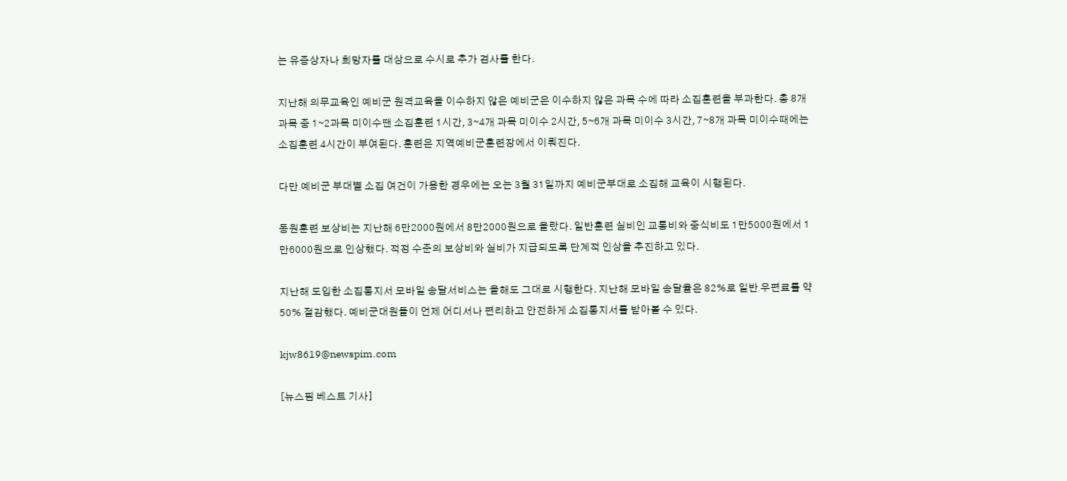는 유증상자나 희망자를 대상으로 수시로 추가 검사를 한다.

지난해 의무교육인 예비군 원격교육을 이수하지 않은 예비군은 이수하지 않은 과목 수에 따라 소집훈련을 부과한다. 총 8개 과목 중 1∼2과목 미이수땐 소집훈련 1시간, 3∼4개 과목 미이수 2시간, 5∼6개 과목 미이수 3시간, 7∼8개 과목 미이수때에는 소집훈련 4시간이 부여된다. 훈련은 지역예비군훈련장에서 이뤄진다.

다만 예비군 부대별 소집 여건이 가용한 경우에는 오는 3월 31일까지 예비군부대로 소집해 교육이 시행된다.

동원훈련 보상비는 지난해 6만2000원에서 8만2000원으로 올랐다. 일반훈련 실비인 교통비와 중식비도 1만5000원에서 1만6000원으로 인상했다. 적정 수준의 보상비와 실비가 지급되도록 단계적 인상을 추진하고 있다.

지난해 도입한 소집통지서 모바일 송달서비스는 올해도 그대로 시행한다. 지난해 모바일 송달율은 82%로 일반 우편료를 약 50% 절감했다. 예비군대원들이 언제 어디서나 편리하고 안전하게 소집통지서를 받아볼 수 있다.

kjw8619@newspim.com

[뉴스핌 베스트 기사]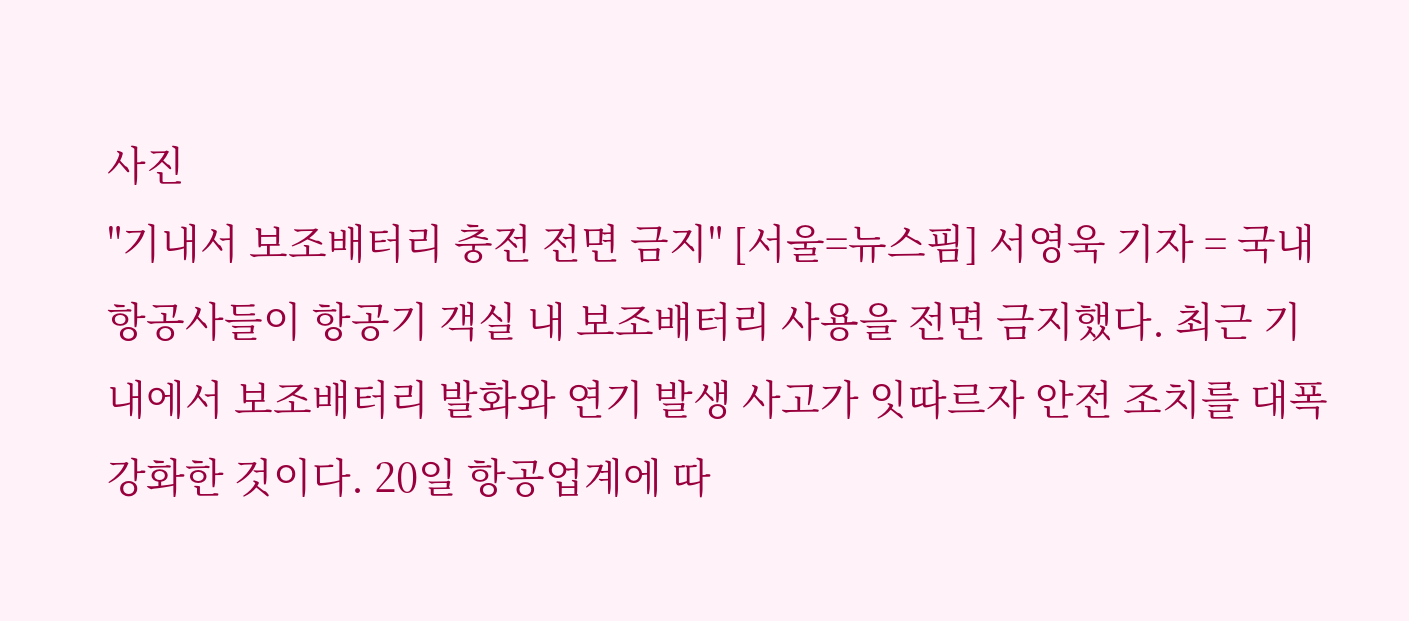사진
"기내서 보조배터리 충전 전면 금지" [서울=뉴스핌] 서영욱 기자 = 국내 항공사들이 항공기 객실 내 보조배터리 사용을 전면 금지했다. 최근 기내에서 보조배터리 발화와 연기 발생 사고가 잇따르자 안전 조치를 대폭 강화한 것이다. 20일 항공업계에 따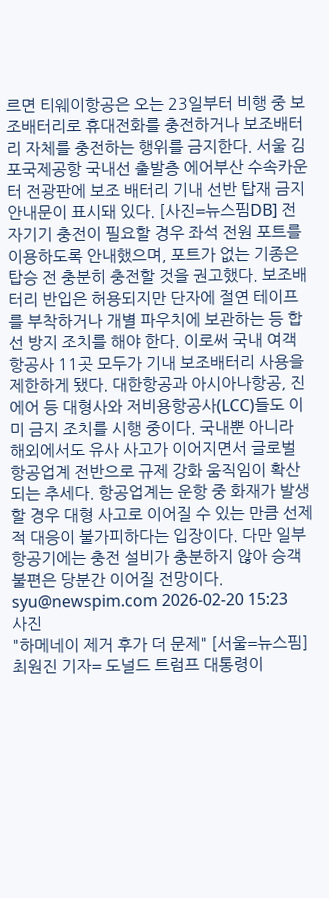르면 티웨이항공은 오는 23일부터 비행 중 보조배터리로 휴대전화를 충전하거나 보조배터리 자체를 충전하는 행위를 금지한다. 서울 김포국제공항 국내선 출발층 에어부산 수속카운터 전광판에 보조 배터리 기내 선반 탑재 금지 안내문이 표시돼 있다. [사진=뉴스핌DB] 전자기기 충전이 필요할 경우 좌석 전원 포트를 이용하도록 안내했으며, 포트가 없는 기종은 탑승 전 충분히 충전할 것을 권고했다. 보조배터리 반입은 허용되지만 단자에 절연 테이프를 부착하거나 개별 파우치에 보관하는 등 합선 방지 조치를 해야 한다. 이로써 국내 여객 항공사 11곳 모두가 기내 보조배터리 사용을 제한하게 됐다. 대한항공과 아시아나항공, 진에어 등 대형사와 저비용항공사(LCC)들도 이미 금지 조치를 시행 중이다. 국내뿐 아니라 해외에서도 유사 사고가 이어지면서 글로벌 항공업계 전반으로 규제 강화 움직임이 확산되는 추세다. 항공업계는 운항 중 화재가 발생할 경우 대형 사고로 이어질 수 있는 만큼 선제적 대응이 불가피하다는 입장이다. 다만 일부 항공기에는 충전 설비가 충분하지 않아 승객 불편은 당분간 이어질 전망이다. syu@newspim.com 2026-02-20 15:23
사진
"하메네이 제거 후가 더 문제" [서울=뉴스핌] 최원진 기자= 도널드 트럼프 대통령이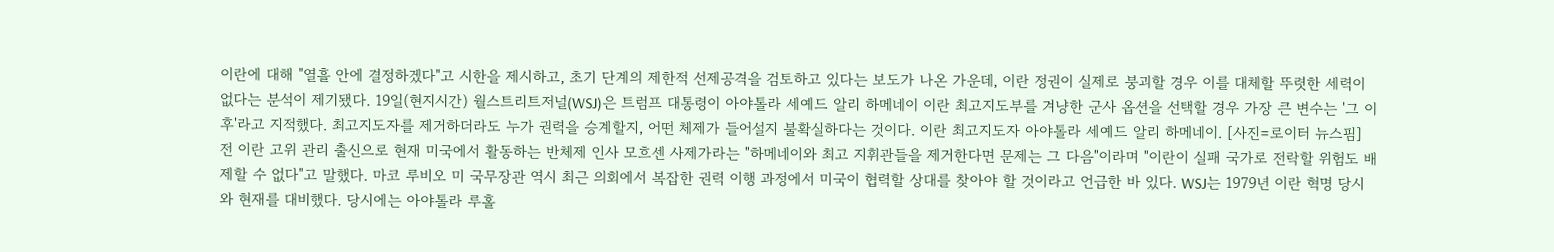이란에 대해 "열흘 안에 결정하겠다"고 시한을 제시하고, 초기 단계의 제한적 선제공격을 검토하고 있다는 보도가 나온 가운데, 이란 정권이 실제로 붕괴할 경우 이를 대체할 뚜렷한 세력이 없다는 분석이 제기됐다. 19일(현지시간) 월스트리트저널(WSJ)은 트럼프 대통령이 아야톨라 세예드 알리 하메네이 이란 최고지도부를 겨냥한 군사 옵션을 선택할 경우 가장 큰 변수는 '그 이후'라고 지적했다. 최고지도자를 제거하더라도 누가 권력을 승계할지, 어떤 체제가 들어설지 불확실하다는 것이다. 이란 최고지도자 아야톨라 세예드 알리 하메네이. [사진=로이터 뉴스핌] 전 이란 고위 관리 출신으로 현재 미국에서 활동하는 반체제 인사 모흐센 사제가라는 "하메네이와 최고 지휘관들을 제거한다면 문제는 그 다음"이라며 "이란이 실패 국가로 전락할 위험도 배제할 수 없다"고 말했다. 마코 루비오 미 국무장관 역시 최근 의회에서 복잡한 권력 이행 과정에서 미국이 협력할 상대를 찾아야 할 것이라고 언급한 바 있다. WSJ는 1979년 이란 혁명 당시와 현재를 대비했다. 당시에는 아야톨라 루홀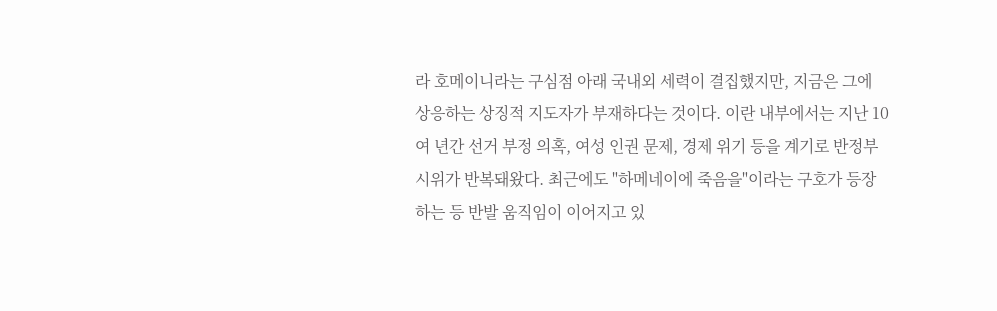라 호메이니라는 구심점 아래 국내외 세력이 결집했지만, 지금은 그에 상응하는 상징적 지도자가 부재하다는 것이다. 이란 내부에서는 지난 10여 년간 선거 부정 의혹, 여성 인권 문제, 경제 위기 등을 계기로 반정부 시위가 반복돼왔다. 최근에도 "하메네이에 죽음을"이라는 구호가 등장하는 등 반발 움직임이 이어지고 있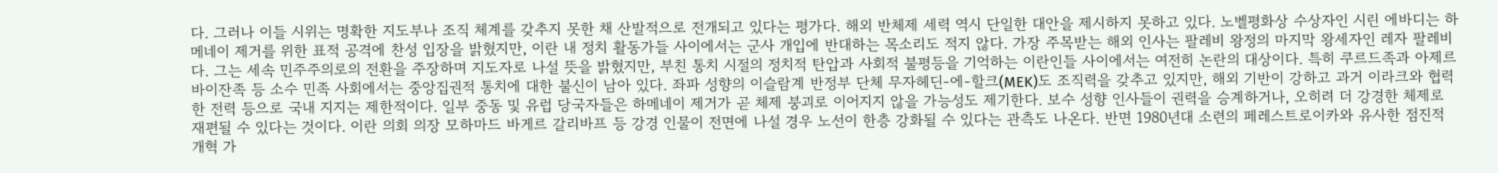다. 그러나 이들 시위는 명확한 지도부나 조직 체계를 갖추지 못한 채 산발적으로 전개되고 있다는 평가다. 해외 반체제 세력 역시 단일한 대안을 제시하지 못하고 있다. 노벨평화상 수상자인 시린 에바디는 하메네이 제거를 위한 표적 공격에 찬성 입장을 밝혔지만, 이란 내 정치 활동가들 사이에서는 군사 개입에 반대하는 목소리도 적지 않다. 가장 주목받는 해외 인사는 팔레비 왕정의 마지막 왕세자인 레자 팔레비다. 그는 세속 민주주의로의 전환을 주장하며 지도자로 나설 뜻을 밝혔지만, 부친 통치 시절의 정치적 탄압과 사회적 불평등을 기억하는 이란인들 사이에서는 여전히 논란의 대상이다. 특히 쿠르드족과 아제르바이잔족 등 소수 민족 사회에서는 중앙집권적 통치에 대한 불신이 남아 있다. 좌파 성향의 이슬람계 반정부 단체 무자헤딘-에-할크(MEK)도 조직력을 갖추고 있지만, 해외 기반이 강하고 과거 이라크와 협력한 전력 등으로 국내 지지는 제한적이다. 일부 중동 및 유럽 당국자들은 하메네이 제거가 곧 체제 붕괴로 이어지지 않을 가능성도 제기한다. 보수 성향 인사들이 권력을 승계하거나, 오히려 더 강경한 체제로 재편될 수 있다는 것이다. 이란 의회 의장 모하마드 바게르 갈리바프 등 강경 인물이 전면에 나설 경우 노선이 한층 강화될 수 있다는 관측도 나온다. 반면 1980년대 소련의 페레스트로이카와 유사한 점진적 개혁 가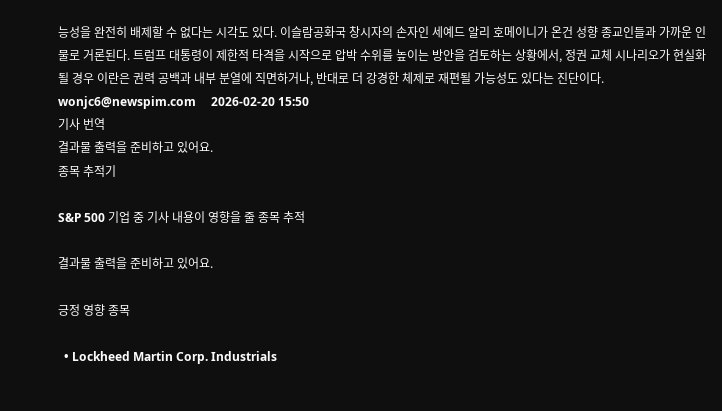능성을 완전히 배제할 수 없다는 시각도 있다. 이슬람공화국 창시자의 손자인 세예드 알리 호메이니가 온건 성향 종교인들과 가까운 인물로 거론된다. 트럼프 대통령이 제한적 타격을 시작으로 압박 수위를 높이는 방안을 검토하는 상황에서, 정권 교체 시나리오가 현실화될 경우 이란은 권력 공백과 내부 분열에 직면하거나, 반대로 더 강경한 체제로 재편될 가능성도 있다는 진단이다. wonjc6@newspim.com     2026-02-20 15:50
기사 번역
결과물 출력을 준비하고 있어요.
종목 추적기

S&P 500 기업 중 기사 내용이 영향을 줄 종목 추적

결과물 출력을 준비하고 있어요.

긍정 영향 종목

  • Lockheed Martin Corp. Industrials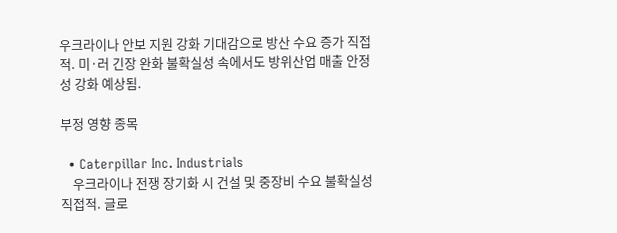우크라이나 안보 지원 강화 기대감으로 방산 수요 증가 직접적. 미·러 긴장 완화 불확실성 속에서도 방위산업 매출 안정성 강화 예상됨.

부정 영향 종목

  • Caterpillar Inc. Industrials
    우크라이나 전쟁 장기화 시 건설 및 중장비 수요 불확실성 직접적. 글로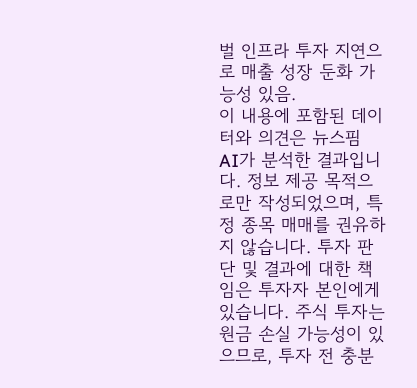벌 인프라 투자 지연으로 매출 성장 둔화 가능성 있음.
이 내용에 포함된 데이터와 의견은 뉴스핌 AI가 분석한 결과입니다. 정보 제공 목적으로만 작성되었으며, 특정 종목 매매를 권유하지 않습니다. 투자 판단 및 결과에 대한 책임은 투자자 본인에게 있습니다. 주식 투자는 원금 손실 가능성이 있으므로, 투자 전 충분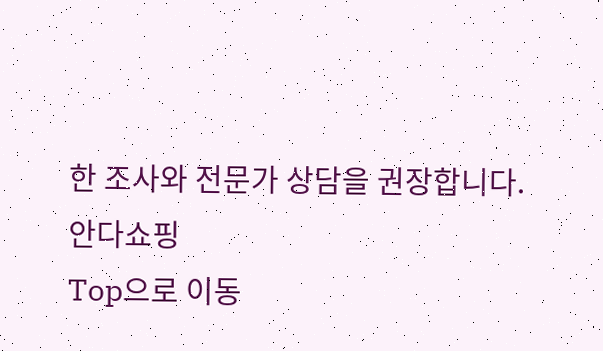한 조사와 전문가 상담을 권장합니다.
안다쇼핑
Top으로 이동